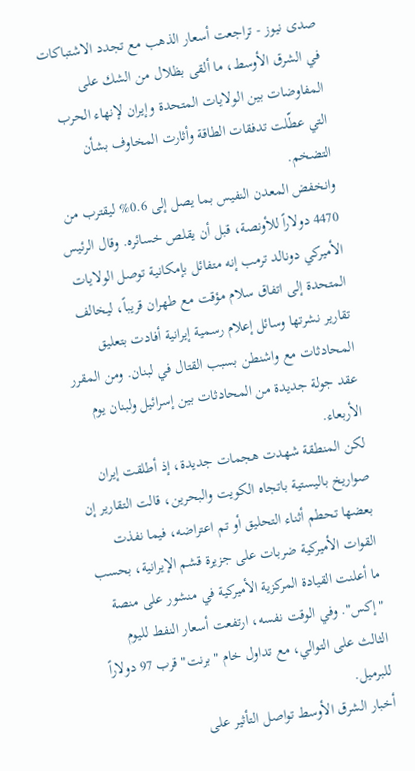صدى نيوز - تراجعت أسعار الذهب مع تجدد الاشتباكات في الشرق الأوسط، ما ألقى بظلال من الشك على المفاوضات بين الولايات المتحدة وإيران لإنهاء الحرب التي عطّلت تدفقات الطاقة وأثارت المخاوف بشأن التضخم.
وانخفض المعدن النفيس بما يصل إلى 0.6% ليقترب من 4470 دولاراً للأونصة، قبل أن يقلص خسائره. وقال الرئيس الأميركي دونالد ترمب إنه متفائل بإمكانية توصل الولايات المتحدة إلى اتفاق سلام مؤقت مع طهران قريباً، ليخالف تقارير نشرتها وسائل إعلام رسمية إيرانية أفادت بتعليق المحادثات مع واشنطن بسبب القتال في لبنان. ومن المقرر عقد جولة جديدة من المحادثات بين إسرائيل ولبنان يوم الأربعاء.
لكن المنطقة شهدت هجمات جديدة، إذ أطلقت إيران صواريخ باليستية باتجاه الكويت والبحرين، قالت التقارير إن بعضها تحطم أثناء التحليق أو تم اعتراضه، فيما نفذت القوات الأميركية ضربات على جزيرة قشم الإيرانية، بحسب ما أعلنت القيادة المركزية الأميركية في منشور على منصة "إكس". وفي الوقت نفسه، ارتفعت أسعار النفط لليوم الثالث على التوالي، مع تداول خام "برنت" قرب 97 دولاراً للبرميل.
أخبار الشرق الأوسط تواصل التأثير على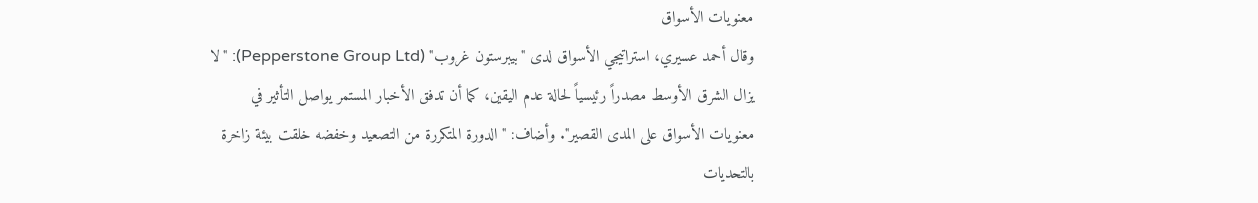معنويات الأسواق
وقال أحمد عسيري، استراتيجي الأسواق لدى "بيبرستون غروب" (Pepperstone Group Ltd): "لا يزال الشرق الأوسط مصدراً رئيسياً لحالة عدم اليقين، كما أن تدفق الأخبار المستمر يواصل التأثير في معنويات الأسواق على المدى القصير". وأضاف: "الدورة المتكررة من التصعيد وخفضه خلقت بيئة زاخرة بالتحديات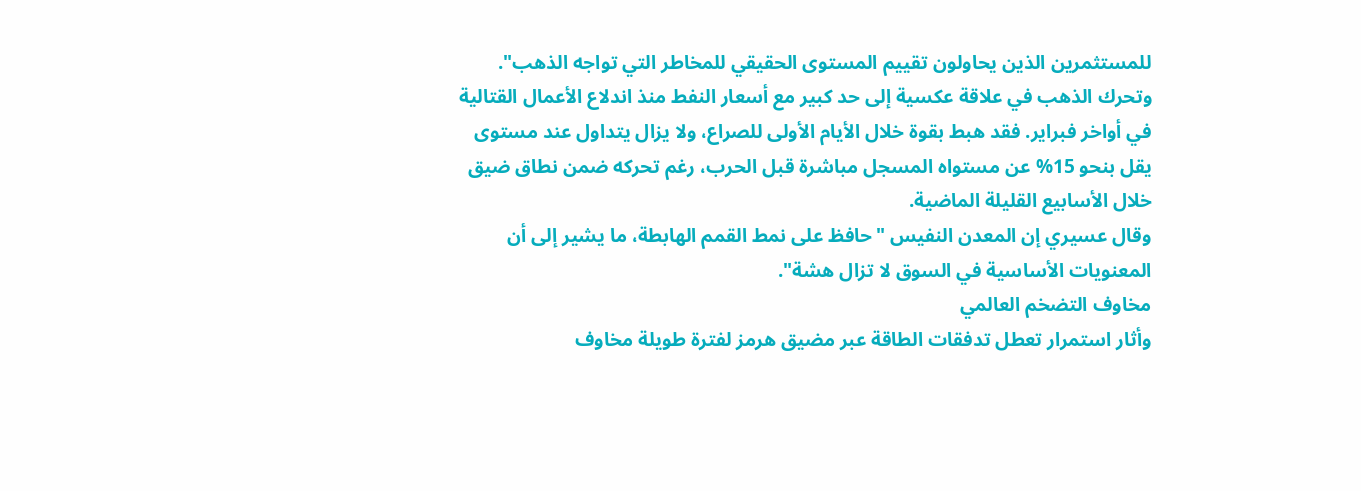للمستثمرين الذين يحاولون تقييم المستوى الحقيقي للمخاطر التي تواجه الذهب".
وتحرك الذهب في علاقة عكسية إلى حد كبير مع أسعار النفط منذ اندلاع الأعمال القتالية في أواخر فبراير. فقد هبط بقوة خلال الأيام الأولى للصراع، ولا يزال يتداول عند مستوى يقل بنحو 15% عن مستواه المسجل مباشرة قبل الحرب، رغم تحركه ضمن نطاق ضيق خلال الأسابيع القليلة الماضية.
وقال عسيري إن المعدن النفيس "حافظ على نمط القمم الهابطة، ما يشير إلى أن المعنويات الأساسية في السوق لا تزال هشة".
مخاوف التضخم العالمي
وأثار استمرار تعطل تدفقات الطاقة عبر مضيق هرمز لفترة طويلة مخاوف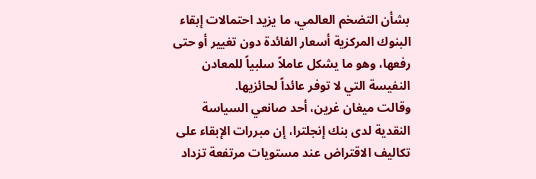بشأن التضخم العالمي، ما يزيد احتمالات إبقاء البنوك المركزية أسعار الفائدة دون تغيير أو حتى رفعها، وهو ما يشكل عاملاً سلبياً للمعادن النفيسة التي لا توفر عائداً لحائزيها.
وقالت ميغان غرين، أحد صانعي السياسة النقدية لدى بنك إنجلترا، إن مبررات الإبقاء على تكاليف الاقتراض عند مستويات مرتفعة تزداد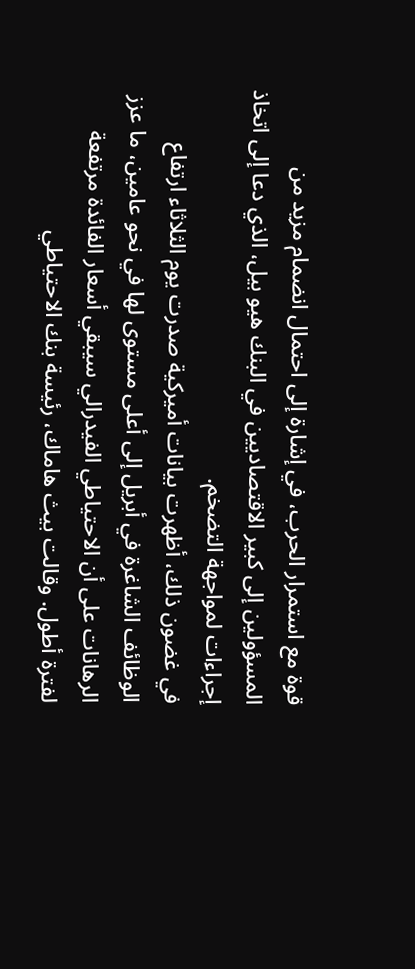قوة مع استمرار الحرب، في إشارة إلى احتمال انضمام مزيد من المسؤولين إلى كبير الاقتصاديين في البنك هيو بيل، الذي دعا إلى اتخاذ إجراءات لمواجهة التضخم.
في غضون ذلك، أظهرت بيانات أميركية صدرت يوم الثلاثاء ارتفاع الوظائف الشاغرة في أبريل إلى أعلى مستوى لها في نحو عامين، ما عزز الرهانات على أن الاحتياطي الفيدرالي سيبقي أسعار الفائدة مرتفعة لفترة أطول. وقالت بيث هاماك، رئيسة بنك الاحتياطي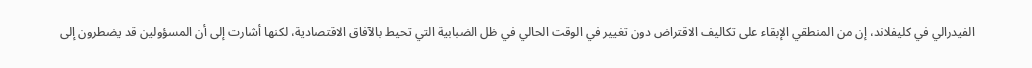الفيدرالي في كليفلاند، إن من المنطقي الإبقاء على تكاليف الاقتراض دون تغيير في الوقت الحالي في ظل الضبابية التي تحيط بالآفاق الاقتصادية، لكنها أشارت إلى أن المسؤولين قد يضطرون إلى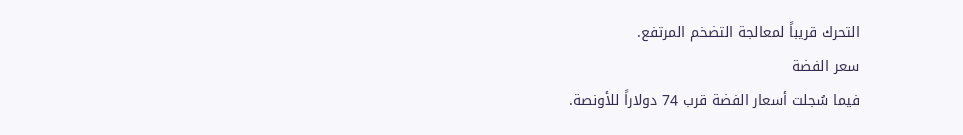التحرك قريباً لمعالجة التضخم المرتفع.
سعر الفضة
فيما سُجلت أسعار الفضة قرب 74 دولاراً للأونصة.